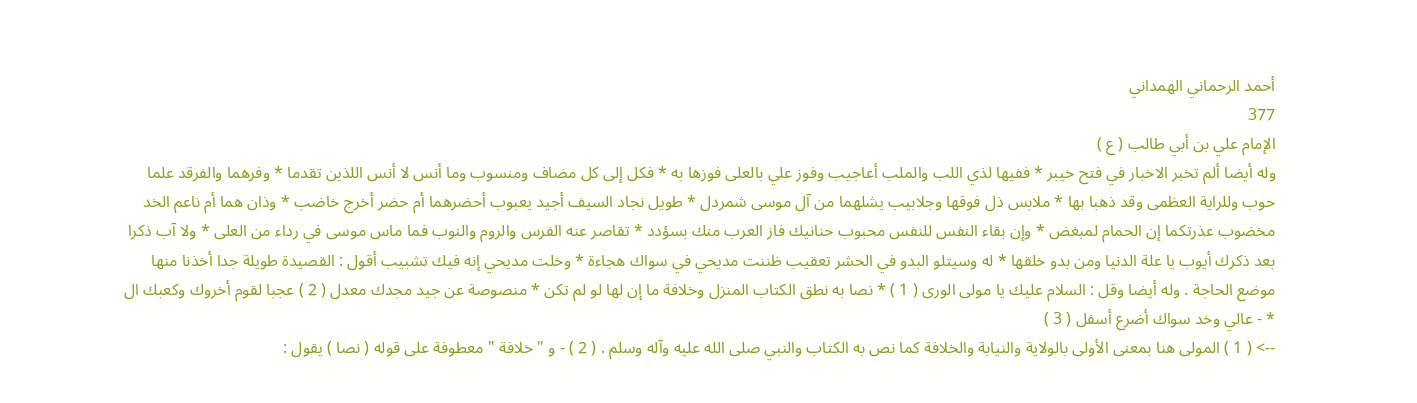أحمد الرحماني الهمداني
377
الإمام علي بن أبي طالب ( ع )
وله أيضا ألم تخبر الاخبار في فتح خيبر * ففيها لذي اللب والملب أعاجيب وفوز علي بالعلى فوزها به * فكل إلى كل مضاف ومنسوب وما أنس لا أنس اللذين تقدما * وفرهما والفرقد علما حوب وللراية العظمى وقد ذهبا بها * ملابس ذل فوقها وجلابيب يشلهما من آل موسى شمردل * طويل نجاد السيف أجيد يعبوب أحضرهما أم حضر أخرج خاضب * وذان هما أم ناعم الخد مخضوب عذرتكما إن الحمام لمبغض * وإن بقاء النفس للنفس محبوب حنانيك فاز العرب منك بسؤدد * تقاصر عنه الفرس والروم والنوب فما ماس موسى في رداء من العلى * ولا آب ذكرا بعد ذكرك أيوب يا علة الدنيا ومن بدو خلقها * له وسيتلو البدو في الحشر تعقيب ظننت مديحي في سواك هجاءة * وخلت مديحي إنه فيك تشبيب أقول : القصيدة طويلة جدا أخذنا منها موضع الحاجة . وله أيضا وقل : السلام عليك يا مولى الورى ( 1 ) * نصا به نطق الكتاب المنزل وخلافة ما إن لها لو لم تكن * منصوصة عن جيد مجدك معدل ( 2 ) عجبا لقوم أخروك وكعبك ال * - عالي وخد سواك أضرع أسفل ( 3 )
--> ( 1 ) المولى هنا بمعنى الأولى بالولاية والنيابة والخلافة كما نص به الكتاب والنبي صلى الله عليه وآله وسلم . ( 2 ) - و " خلافة " معطوفة على قوله ( نصا ) يقول :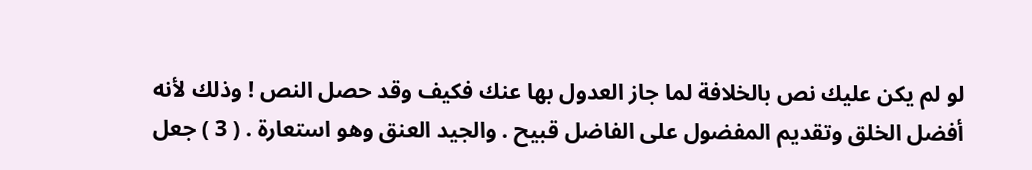لو لم يكن عليك نص بالخلافة لما جاز العدول بها عنك فكيف وقد حصل النص ! وذلك لأنه أفضل الخلق وتقديم المفضول على الفاضل قبيح . والجيد العنق وهو استعارة . ( 3 ) جعل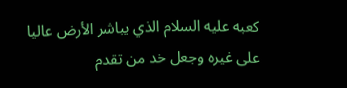كعبه عليه السلام الذي يباشر الأرض عاليا على غيره وجعل خد من تقدم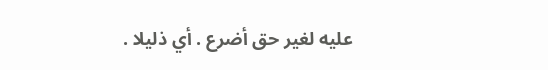عليه لغير حق أضرع . أي ذليلا .